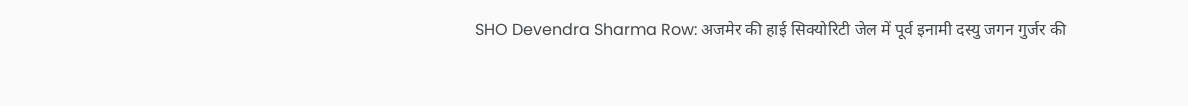SHO Devendra Sharma Row: अजमेर की हाई सिक्योरिटी जेल में पूर्व इनामी दस्यु जगन गुर्जर की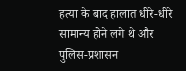हत्या के बाद हालात धीरे-धीरे सामान्य होने लगे थे और पुलिस-प्रशासन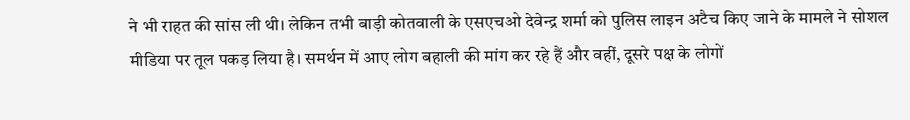ने भी राहत की सांस ली थी। लेकिन तभी बाड़ी कोतवाली के एसएचओ देवेन्द्र शर्मा को पुलिस लाइन अटैच किए जाने के मामले ने सोशल मीडिया पर तूल पकड़ लिया है। समर्थन में आए लोग बहाली की मांग कर रहे हैं और वहीं, दूसरे पक्ष के लोगों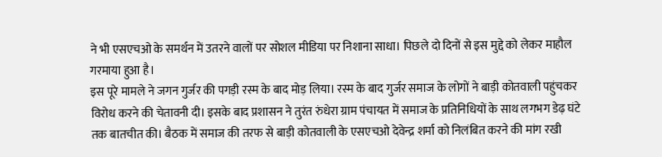ने भी एसएचओ के समर्थन में उतरने वालों पर सोशल मीडिया पर निशाना साधा। पिछले दो दिनों से इस मुद्दे को लेकर माहौल गरमाया हुआ है।
इस पूरे मामले ने जगन गुर्जर की पगड़ी रस्म के बाद मोड़ लिया। रस्म के बाद गुर्जर समाज के लोगों ने बाड़ी कोतवाली पहुंचकर विरोध करने की चेतावनी दी। इसके बाद प्रशासन ने तुरंत रुंधेरा ग्राम पंचायत में समाज के प्रतिनिधियों के साथ लगभग डेढ़ घंटे तक बातचीत की। बैठक में समाज की तरफ से बाड़ी कोतवाली के एसएचओ देवेन्द्र शर्मा को निलंबित करने की मांग रखी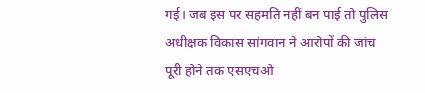गई। जब इस पर सहमति नहीं बन पाई तो पुलिस अधीक्षक विकास सांगवान ने आरोपों की जांच पूरी होने तक एसएचओ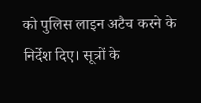को पुलिस लाइन अटैच करने के निर्देश दिए। सूत्रों के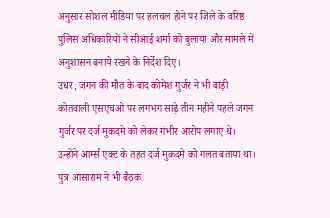अनुसार सोशल मीडिया पर हलचल होने पर जिले के वरिष्ठ पुलिस अधिकारियों ने सीआई शर्मा को बुलाया और मामले में अनुशासन बनाये रखने के निर्देश दिए।
उधर, जगन की मौत के बाद कोमेश गुर्जर ने भी बाड़ी कोतवाली एसएचओ पर लगभग साढ़े तीन महीने पहले जगन गुर्जर पर दर्ज मुकदमे को लेकर गंभीर आरोप लगाए थे। उन्होंने आर्म्स एक्ट के तहत दर्ज मुकदमे को गलत बताया था। पुत्र आसाराम ने भी बैठक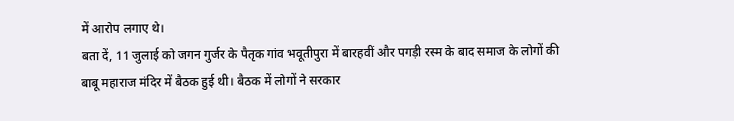में आरोप लगाए थे।
बता दें, 11 जुलाई को जगन गुर्जर के पैतृक गांव भवूतीपुरा में बारहवीं और पगड़ी रस्म के बाद समाज के लोगों की बाबू महाराज मंदिर में बैठक हुई थी। बैठक में लोगों ने सरकार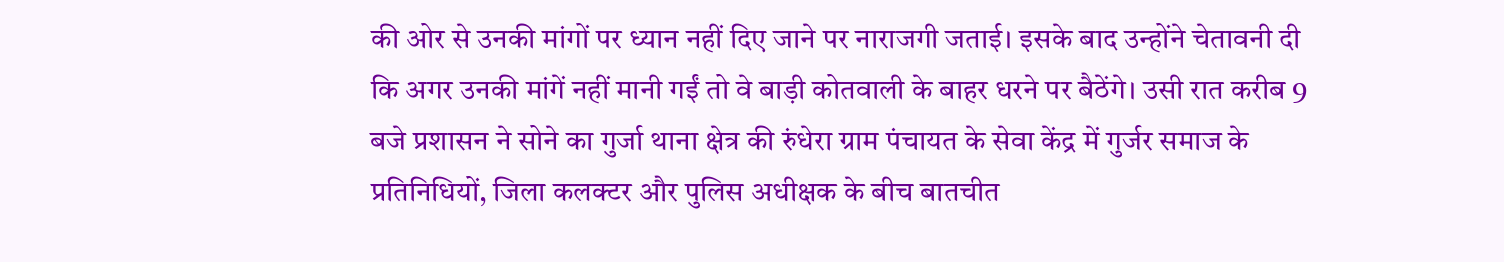की ओर से उनकी मांगों पर ध्यान नहीं दिए जाने पर नाराजगी जताई। इसके बाद उन्होंने चेतावनी दी कि अगर उनकी मांगें नहीं मानी गईं तो वे बाड़ी कोतवाली के बाहर धरने पर बैठेंगे। उसी रात करीब 9 बजे प्रशासन ने सोने का गुर्जा थाना क्षेत्र की रुंधेरा ग्राम पंचायत के सेवा केंद्र में गुर्जर समाज के प्रतिनिधियों, जिला कलक्टर और पुलिस अधीक्षक के बीच बातचीत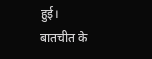हुई।
बातचीत के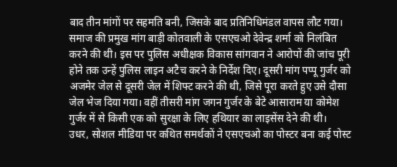बाद तीन मांगों पर सहमति बनी, जिसके बाद प्रतिनिधिमंडल वापस लौट गया। समाज की प्रमुख मांग बाड़ी कोतवाली के एसएचओ देवेन्द्र शर्मा को निलंबित करने की थी। इस पर पुलिस अधीक्षक विकास सांगवान ने आरोपों की जांच पूरी होने तक उन्हें पुलिस लाइन अटैच करने के निर्देश दिए। दूसरी मांग पप्पू गुर्जर को अजमेर जेल से दूसरी जेल में शिफ्ट करने की थी, जिसे पूरा करते हुए उसे दौसा जेल भेज दिया गया। वहीं तीसरी मांग जगन गुर्जर के बेटे आसाराम या कोमेश गुर्जर में से किसी एक को सुरक्षा के लिए हथियार का लाइसेंस देने की थी।
उधर, सोशल मीडिया पर कथित समर्थकों ने एसएचओ का पोस्टर बना कई पोस्ट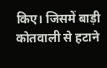किए। जिसमें बाड़ी कोतवाली से हटाने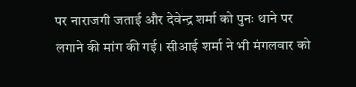पर नाराजगी जताई और देवेन्द्र शर्मा को पुनः थाने पर लगाने की मांग की गई। सीआई शर्मा ने भी मंगलवार को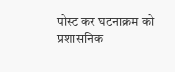पोस्ट कर घटनाक्रम को प्रशासनिक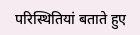परिस्थितियां बताते हुए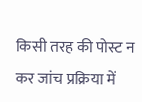किसी तरह की पोस्ट न कर जांच प्रक्रिया में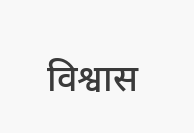विश्वास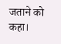जताने को कहा।